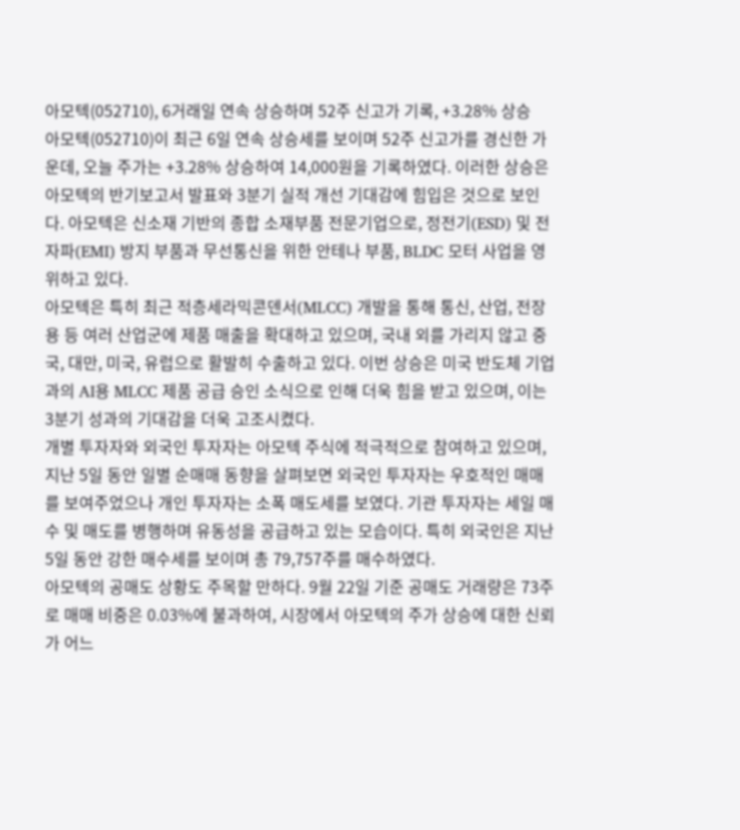아모텍(052710), 6거래일 연속 상승하며 52주 신고가 기록, +3.28% 상승
아모텍(052710)이 최근 6일 연속 상승세를 보이며 52주 신고가를 경신한 가운데, 오늘 주가는 +3.28% 상승하여 14,000원을 기록하였다. 이러한 상승은 아모텍의 반기보고서 발표와 3분기 실적 개선 기대감에 힘입은 것으로 보인다. 아모텍은 신소재 기반의 종합 소재부품 전문기업으로, 정전기(ESD) 및 전자파(EMI) 방지 부품과 무선통신을 위한 안테나 부품, BLDC 모터 사업을 영위하고 있다.
아모텍은 특히 최근 적층세라믹콘덴서(MLCC) 개발을 통해 통신, 산업, 전장용 등 여러 산업군에 제품 매출을 확대하고 있으며, 국내 외를 가리지 않고 중국, 대만, 미국, 유럽으로 활발히 수출하고 있다. 이번 상승은 미국 반도체 기업과의 AI용 MLCC 제품 공급 승인 소식으로 인해 더욱 힘을 받고 있으며, 이는 3분기 성과의 기대감을 더욱 고조시켰다.
개별 투자자와 외국인 투자자는 아모텍 주식에 적극적으로 참여하고 있으며, 지난 5일 동안 일별 순매매 동향을 살펴보면 외국인 투자자는 우호적인 매매를 보여주었으나 개인 투자자는 소폭 매도세를 보였다. 기관 투자자는 세일 매수 및 매도를 병행하며 유동성을 공급하고 있는 모습이다. 특히 외국인은 지난 5일 동안 강한 매수세를 보이며 총 79,757주를 매수하였다.
아모텍의 공매도 상황도 주목할 만하다. 9월 22일 기준 공매도 거래량은 73주로 매매 비중은 0.03%에 불과하여, 시장에서 아모텍의 주가 상승에 대한 신뢰가 어느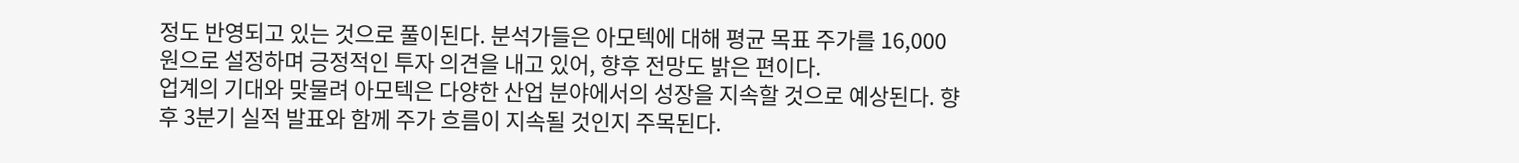정도 반영되고 있는 것으로 풀이된다. 분석가들은 아모텍에 대해 평균 목표 주가를 16,000원으로 설정하며 긍정적인 투자 의견을 내고 있어, 향후 전망도 밝은 편이다.
업계의 기대와 맞물려 아모텍은 다양한 산업 분야에서의 성장을 지속할 것으로 예상된다. 향후 3분기 실적 발표와 함께 주가 흐름이 지속될 것인지 주목된다.